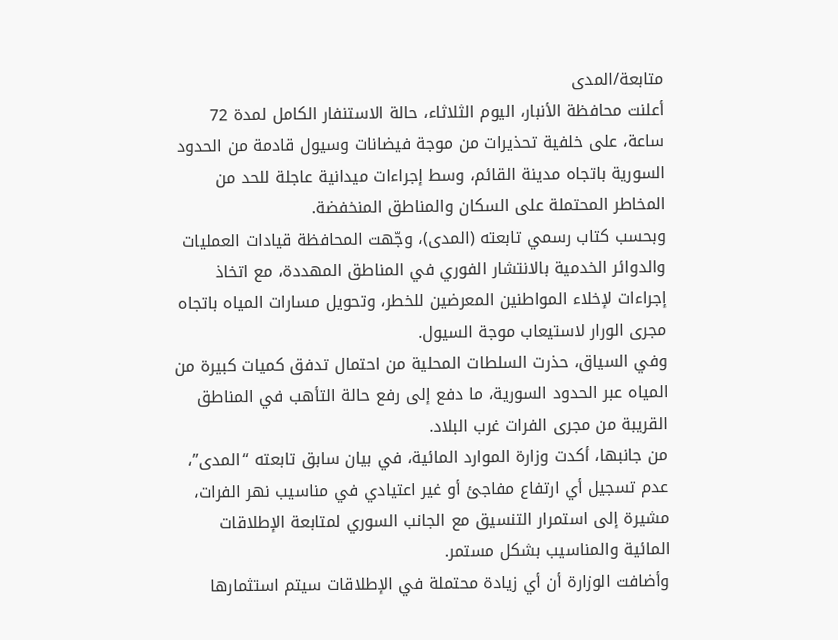متابعة/المدى
أعلنت محافظة الأنبار، اليوم الثلاثاء، حالة الاستنفار الكامل لمدة 72 ساعة، على خلفية تحذيرات من موجة فيضانات وسيول قادمة من الحدود السورية باتجاه مدينة القائم، وسط إجراءات ميدانية عاجلة للحد من المخاطر المحتملة على السكان والمناطق المنخفضة.
وبحسب كتاب رسمي تابعته (المدى)، وجّهت المحافظة قيادات العمليات والدوائر الخدمية بالانتشار الفوري في المناطق المهددة، مع اتخاذ إجراءات لإخلاء المواطنين المعرضين للخطر، وتحويل مسارات المياه باتجاه مجرى الورار لاستيعاب موجة السيول.
وفي السياق، حذرت السلطات المحلية من احتمال تدفق كميات كبيرة من المياه عبر الحدود السورية، ما دفع إلى رفع حالة التأهب في المناطق القريبة من مجرى الفرات غرب البلاد.
من جانبها، أكدت وزارة الموارد المائية، في بيان سابق تابعته “المدى”، عدم تسجيل أي ارتفاع مفاجئ أو غير اعتيادي في مناسيب نهر الفرات، مشيرة إلى استمرار التنسيق مع الجانب السوري لمتابعة الإطلاقات المائية والمناسيب بشكل مستمر.
وأضافت الوزارة أن أي زيادة محتملة في الإطلاقات سيتم استثمارها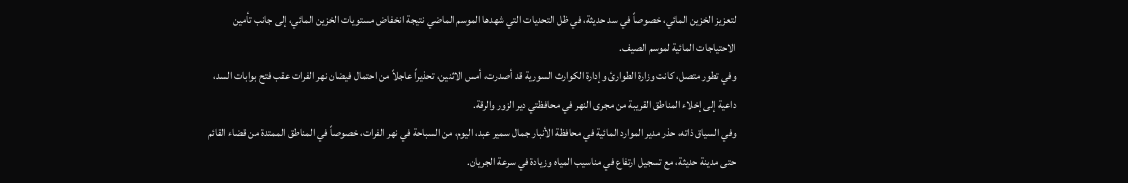لتعزيز الخزين المائي، خصوصاً في سد حديثة، في ظل التحديات التي شهدها الموسم الماضي نتيجة انخفاض مستويات الخزين المائي، إلى جانب تأمين الاحتياجات المائية لموسم الصيف.
وفي تطور متصل، كانت وزارة الطوارئ وإدارة الكوارث السورية قد أصدرت، أمس الاثنين، تحذيراً عاجلاً من احتمال فيضان نهر الفرات عقب فتح بوابات السد، داعية إلى إخلاء المناطق القريبة من مجرى النهر في محافظتي دير الزور والرقة.
وفي السياق ذاته، حذر مدير الموارد المائية في محافظة الأنبار جمال سمير عبد، اليوم، من السباحة في نهر الفرات، خصوصاً في المناطق الممتدة من قضاء القائم حتى مدينة حديثة، مع تسجيل ارتفاع في مناسيب المياه وزيادة في سرعة الجريان.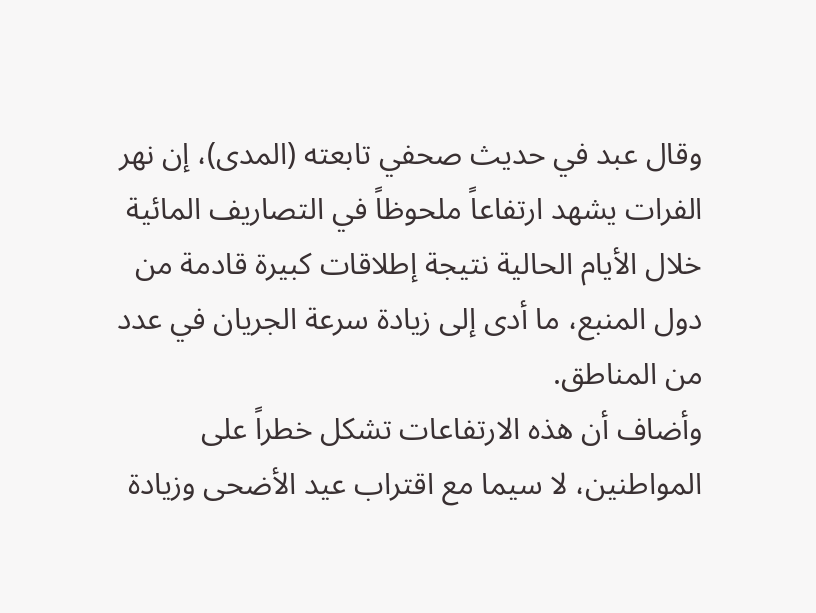وقال عبد في حديث صحفي تابعته (المدى)، إن نهر الفرات يشهد ارتفاعاً ملحوظاً في التصاريف المائية خلال الأيام الحالية نتيجة إطلاقات كبيرة قادمة من دول المنبع، ما أدى إلى زيادة سرعة الجريان في عدد من المناطق.
وأضاف أن هذه الارتفاعات تشكل خطراً على المواطنين، لا سيما مع اقتراب عيد الأضحى وزيادة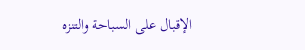الإقبال على السباحة والتنزه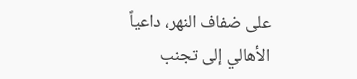على ضفاف النهر، داعياً الأهالي إلى تجنب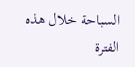السباحة خلال هذه الفترة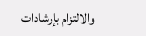والالتزام بإرشادات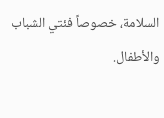السلامة، خصوصاً فئتي الشباب والأطفال.